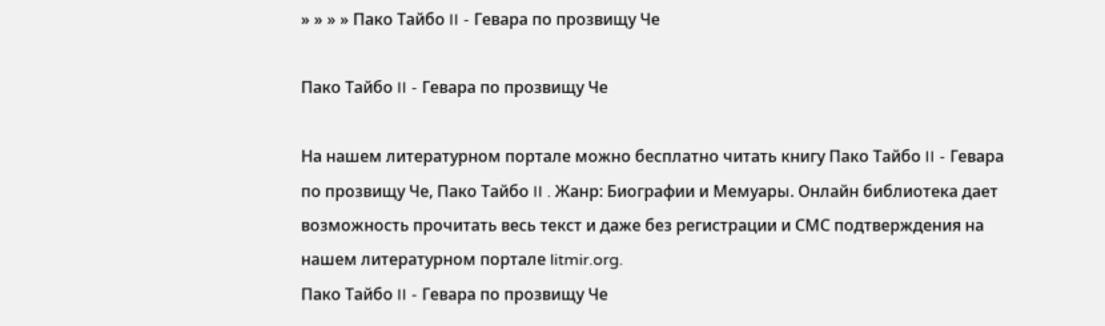» » » » Пако Тайбо II - Гевара по прозвищу Че

Пако Тайбо II - Гевара по прозвищу Че

На нашем литературном портале можно бесплатно читать книгу Пако Тайбо II - Гевара по прозвищу Че, Пако Тайбо II . Жанр: Биографии и Мемуары. Онлайн библиотека дает возможность прочитать весь текст и даже без регистрации и СМС подтверждения на нашем литературном портале litmir.org.
Пако Тайбо II - Гевара по прозвищу Че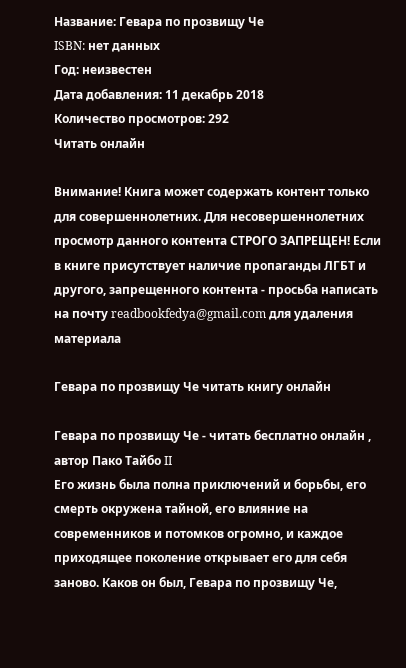Название: Гевара по прозвищу Че
ISBN: нет данных
Год: неизвестен
Дата добавления: 11 декабрь 2018
Количество просмотров: 292
Читать онлайн

Внимание! Книга может содержать контент только для совершеннолетних. Для несовершеннолетних просмотр данного контента СТРОГО ЗАПРЕЩЕН! Если в книге присутствует наличие пропаганды ЛГБТ и другого, запрещенного контента - просьба написать на почту readbookfedya@gmail.com для удаления материала

Гевара по прозвищу Че читать книгу онлайн

Гевара по прозвищу Че - читать бесплатно онлайн , автор Пако Тайбо II
Его жизнь была полна приключений и борьбы, его смерть окружена тайной, его влияние на современников и потомков огромно, и каждое приходящее поколение открывает его для себя заново. Каков он был, Гевара по прозвищу Че,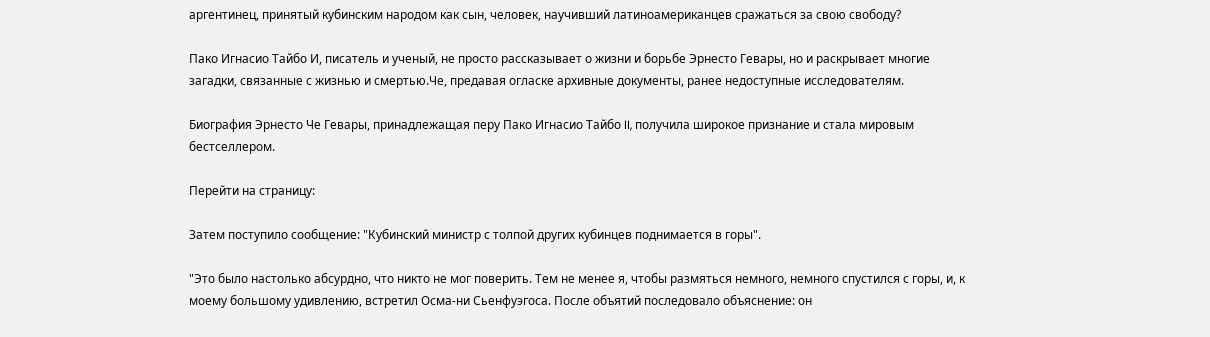аргентинец, принятый кубинским народом как сын, человек, научивший латиноамериканцев сражаться за свою свободу?

Пако Игнасио Тайбо И, писатель и ученый, не просто рассказывает о жизни и борьбе Эрнесто Гевары, но и раскрывает многие загадки, связанные с жизнью и смертью.Че, предавая огласке архивные документы, ранее недоступные исследователям.

Биография Эрнесто Че Гевары, принадлежащая перу Пако Игнасио Тайбо II, получила широкое признание и стала мировым бестселлером.

Перейти на страницу:

Затем поступило сообщение: "Кубинский министр с толпой других кубинцев поднимается в горы".

"Это было настолько абсурдно, что никто не мог поверить. Тем не менее я, чтобы размяться немного, немного спустился с горы, и, к моему большому удивлению, встретил Осма-ни Сьенфуэгоса. После объятий последовало объяснение: он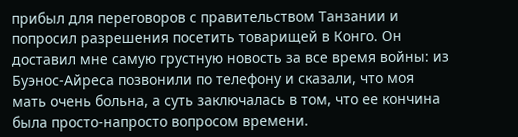прибыл для переговоров с правительством Танзании и попросил разрешения посетить товарищей в Конго. Он доставил мне самую грустную новость за все время войны: из Буэнос-Айреса позвонили по телефону и сказали, что моя мать очень больна, а суть заключалась в том, что ее кончина была просто-напросто вопросом времени.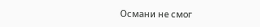Османи не смог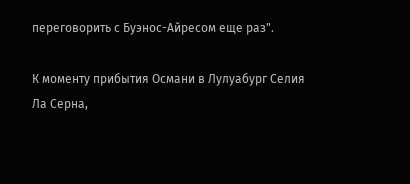переговорить с Буэнос-Айресом еще раз".

К моменту прибытия Османи в Лулуабург Селия Ла Серна,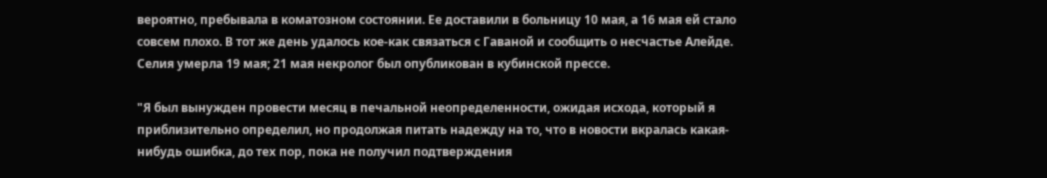вероятно, пребывала в коматозном состоянии. Ее доставили в больницу 10 мая, а 16 мая ей стало совсем плохо. В тот же день удалось кое-как связаться с Гаваной и сообщить о несчастье Алейде. Селия умерла 19 мая; 21 мая некролог был опубликован в кубинской прессе.

"Я был вынужден провести месяц в печальной неопределенности, ожидая исхода, который я приблизительно определил, но продолжая питать надежду на то, что в новости вкралась какая-нибудь ошибка, до тех пор, пока не получил подтверждения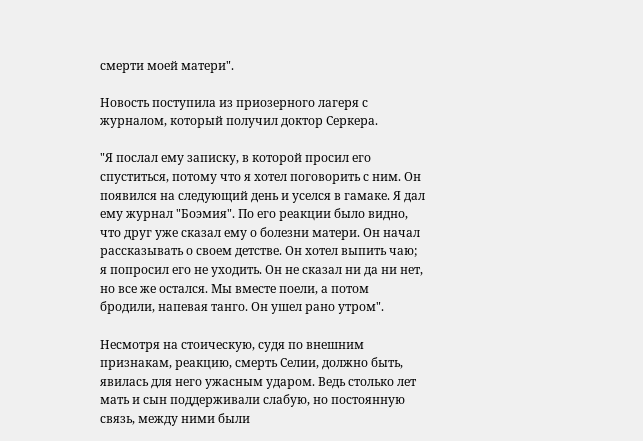смерти моей матери".

Новость поступила из приозерного лагеря с журналом, который получил доктор Серкера.

"Я послал ему записку, в которой просил его спуститься, потому что я хотел поговорить с ним. Он появился на следующий день и уселся в гамаке. Я дал ему журнал "Боэмия". По его реакции было видно, что друг уже сказал ему о болезни матери. Он начал рассказывать о своем детстве. Он хотел выпить чаю; я попросил его не уходить. Он не сказал ни да ни нет, но все же остался. Мы вместе поели, а потом бродили, напевая танго. Он ушел рано утром".

Несмотря на стоическую, судя по внешним признакам, реакцию, смерть Селии, должно быть, явилась для него ужасным ударом. Ведь столько лет мать и сын поддерживали слабую, но постоянную связь, между ними были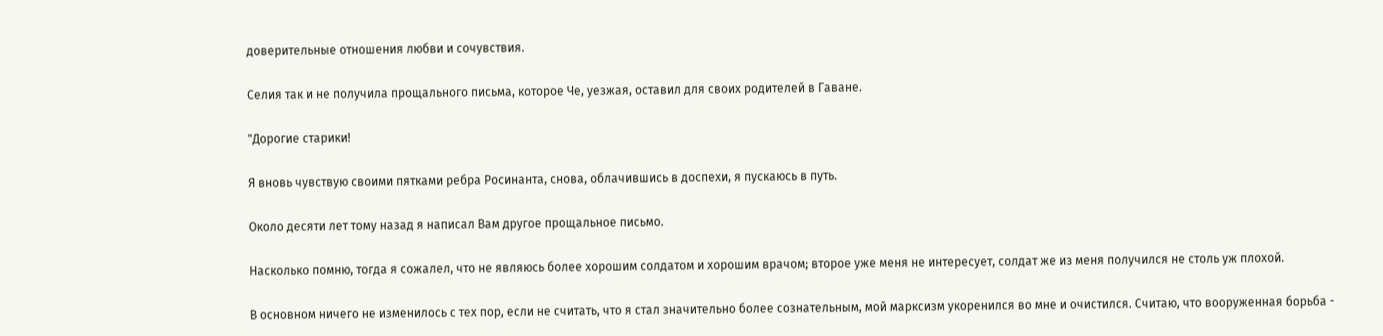доверительные отношения любви и сочувствия.

Селия так и не получила прощального письма, которое Че, уезжая, оставил для своих родителей в Гаване.

"Дорогие старики!

Я вновь чувствую своими пятками ребра Росинанта, снова, облачившись в доспехи, я пускаюсь в путь.

Около десяти лет тому назад я написал Вам другое прощальное письмо.

Насколько помню, тогда я сожалел, что не являюсь более хорошим солдатом и хорошим врачом; второе уже меня не интересует, солдат же из меня получился не столь уж плохой.

В основном ничего не изменилось с тех пор, если не считать, что я стал значительно более сознательным, мой марксизм укоренился во мне и очистился. Считаю, что вооруженная борьба -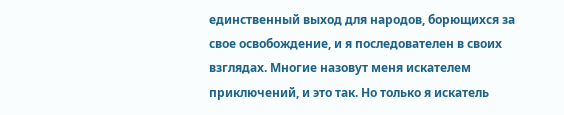единственный выход для народов, борющихся за свое освобождение, и я последователен в своих взглядах. Многие назовут меня искателем приключений, и это так. Но только я искатель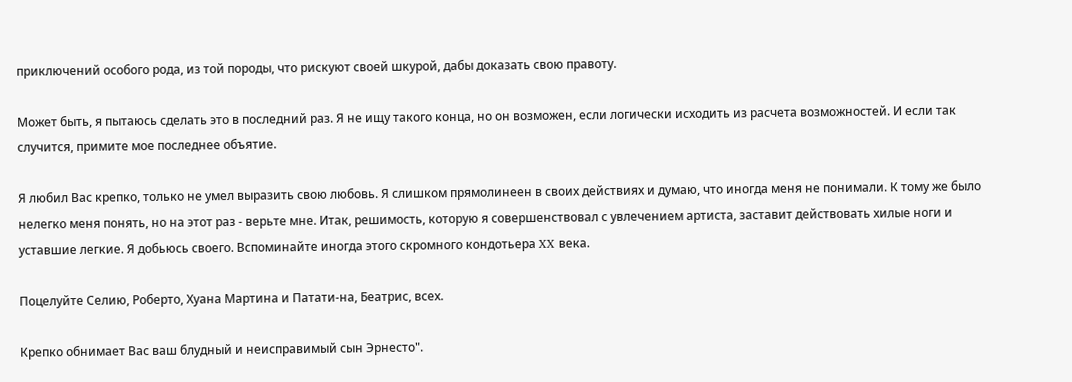приключений особого рода, из той породы, что рискуют своей шкурой, дабы доказать свою правоту.

Может быть, я пытаюсь сделать это в последний раз. Я не ищу такого конца, но он возможен, если логически исходить из расчета возможностей. И если так случится, примите мое последнее объятие.

Я любил Вас крепко, только не умел выразить свою любовь. Я слишком прямолинеен в своих действиях и думаю, что иногда меня не понимали. К тому же было нелегко меня понять, но на этот раз - верьте мне. Итак, решимость, которую я совершенствовал с увлечением артиста, заставит действовать хилые ноги и уставшие легкие. Я добьюсь своего. Вспоминайте иногда этого скромного кондотьера XX века.

Поцелуйте Селию, Роберто, Хуана Мартина и Патати-на, Беатрис, всех.

Крепко обнимает Вас ваш блудный и неисправимый сын Эрнесто".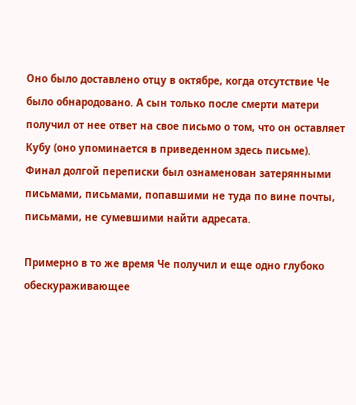Оно было доставлено отцу в октябре, когда отсутствие Че было обнародовано. А сын только после смерти матери получил от нее ответ на свое письмо о том, что он оставляет Кубу (оно упоминается в приведенном здесь письме). Финал долгой переписки был ознаменован затерянными письмами, письмами, попавшими не туда по вине почты, письмами, не сумевшими найти адресата.

Примерно в то же время Че получил и еще одно глубоко обескураживающее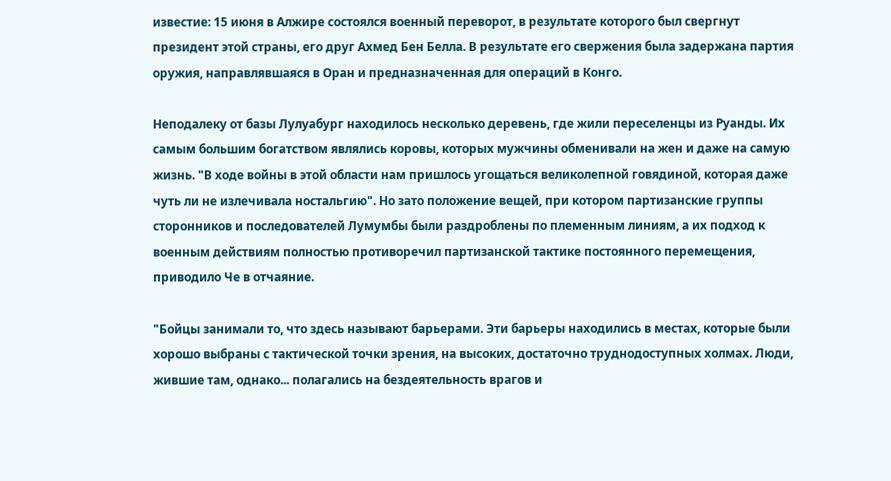известие: 15 июня в Алжире состоялся военный переворот, в результате которого был свергнут президент этой страны, его друг Ахмед Бен Белла. В результате его свержения была задержана партия оружия, направлявшаяся в Оран и предназначенная для операций в Конго.

Неподалеку от базы Лулуабург находилось несколько деревень, где жили переселенцы из Руанды. Их самым большим богатством являлись коровы, которых мужчины обменивали на жен и даже на самую жизнь. "В ходе войны в этой области нам пришлось угощаться великолепной говядиной, которая даже чуть ли не излечивала ностальгию". Но зато положение вещей, при котором партизанские группы сторонников и последователей Лумумбы были раздроблены по племенным линиям, а их подход к военным действиям полностью противоречил партизанской тактике постоянного перемещения, приводило Че в отчаяние.

"Бойцы занимали то, что здесь называют барьерами. Эти барьеры находились в местах, которые были хорошо выбраны с тактической точки зрения, на высоких, достаточно труднодоступных холмах. Люди, жившие там, однако... полагались на бездеятельность врагов и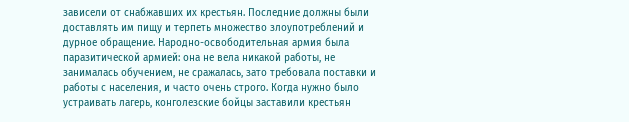зависели от снабжавших их крестьян. Последние должны были доставлять им пищу и терпеть множество злоупотреблений и дурное обращение. Народно-освободительная армия была паразитической армией: она не вела никакой работы, не занималась обучением, не сражалась, зато требовала поставки и работы с населения, и часто очень строго. Когда нужно было устраивать лагерь, конголезские бойцы заставили крестьян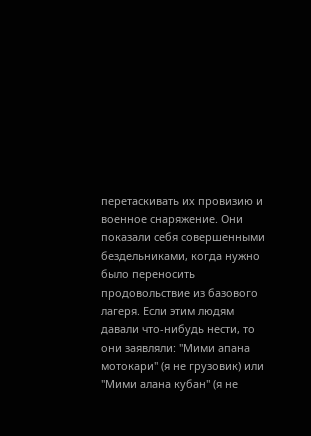перетаскивать их провизию и военное снаряжение. Они показали себя совершенными бездельниками, когда нужно было переносить продовольствие из базового лагеря. Если этим людям давали что-нибудь нести, то они заявляли: "Мими апана мотокари" (я не грузовик) или "Мими алана кубан" (я не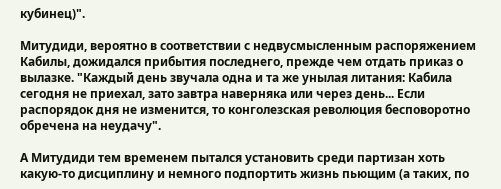кубинец)".

Митудиди, вероятно в соответствии с недвусмысленным распоряжением Кабилы, дожидался прибытия последнего, прежде чем отдать приказ о вылазке. "Каждый день звучала одна и та же унылая литания: Кабила сегодня не приехал, зато завтра наверняка или через день... Если распорядок дня не изменится, то конголезская революция бесповоротно обречена на неудачу".

А Митудиди тем временем пытался установить среди партизан хоть какую-то дисциплину и немного подпортить жизнь пьющим (а таких, по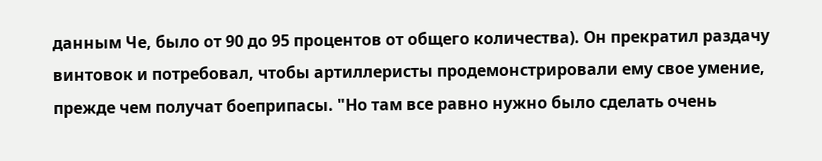данным Че, было от 90 до 95 процентов от общего количества). Он прекратил раздачу винтовок и потребовал, чтобы артиллеристы продемонстрировали ему свое умение, прежде чем получат боеприпасы. "Но там все равно нужно было сделать очень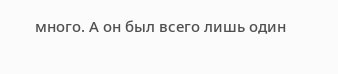много. А он был всего лишь один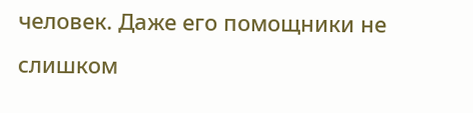человек. Даже его помощники не слишком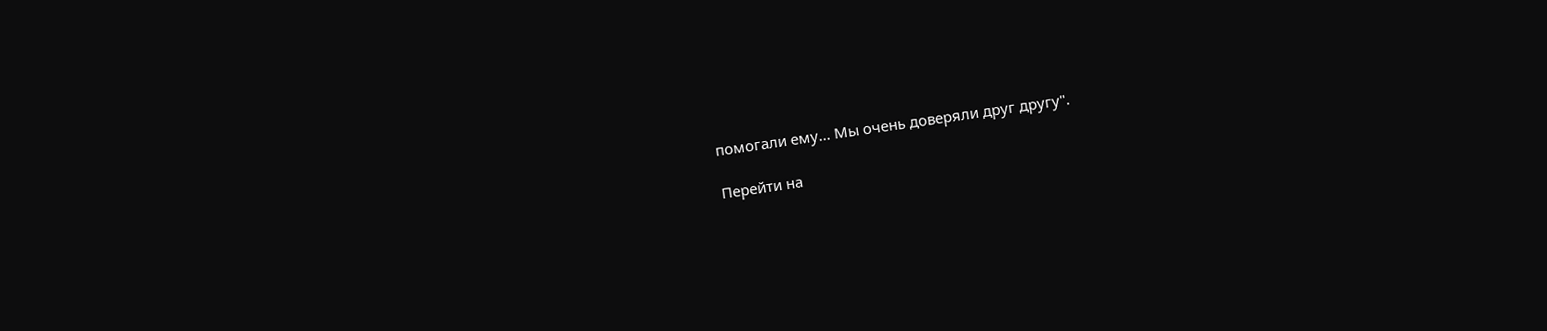помогали ему... Мы очень доверяли друг другу".

Перейти на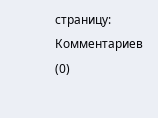страницу:
Комментариев (0)